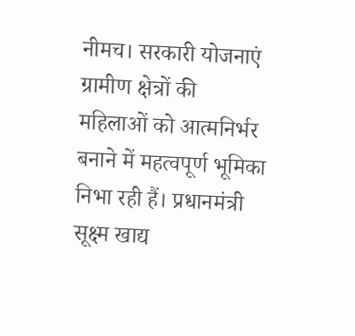नीमच। सरकारी योजनाएं ग्रामीण क्षेत्रों की महिलाओं को आत्मनिर्भर बनाने में महत्वपूर्ण भूमिका निभा रही हैं। प्रधानमंत्री सूक्ष्म खाद्य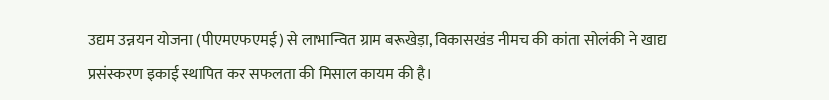उद्यम उन्नयन योजना (पीएमएफएमई) से लाभान्वित ग्राम बरूखेड़ा, विकासखंड नीमच की कांता सोलंकी ने खाद्य प्रसंस्करण इकाई स्थापित कर सफलता की मिसाल कायम की है।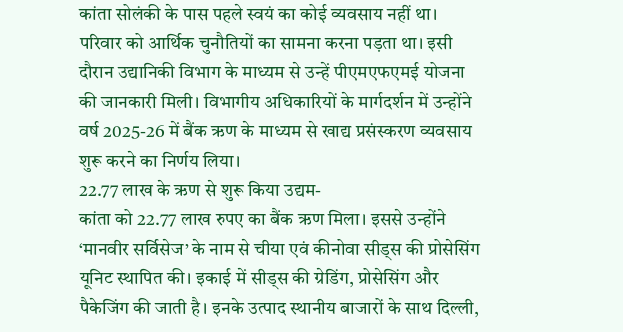कांता सोलंकी के पास पहले स्वयं का कोई व्यवसाय नहीं था। परिवार को आर्थिक चुनौतियों का सामना करना पड़ता था। इसी दौरान उद्यानिकी विभाग के माध्यम से उन्हें पीएमएफएमई योजना की जानकारी मिली। विभागीय अधिकारियों के मार्गदर्शन में उन्होंने वर्ष 2025-26 में बैंक ऋण के माध्यम से खाद्य प्रसंस्करण व्यवसाय शुरू करने का निर्णय लिया।
22.77 लाख के ऋण से शुरू किया उद्यम-
कांता को 22.77 लाख रुपए का बैंक ऋण मिला। इससे उन्होंने ‘मानवीर सर्विसेज’ के नाम से चीया एवं कीनोवा सीड्स की प्रोसेसिंग यूनिट स्थापित की। इकाई में सीड्स की ग्रेडिंग, प्रोसेसिंग और पैकेजिंग की जाती है। इनके उत्पाद स्थानीय बाजारों के साथ दिल्ली,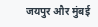जयपुर और मुंबई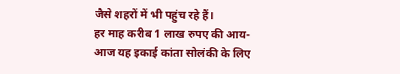जैसे शहरों में भी पहुंच रहे हैं।
हर माह करीब 1 लाख रुपए की आय-
आज यह इकाई कांता सोलंकी के लिए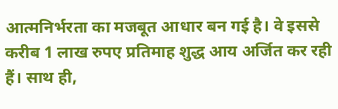आत्मनिर्भरता का मजबूत आधार बन गई है। वे इससे करीब 1 लाख रुपए प्रतिमाह शुद्ध आय अर्जित कर रही हैं। साथ ही,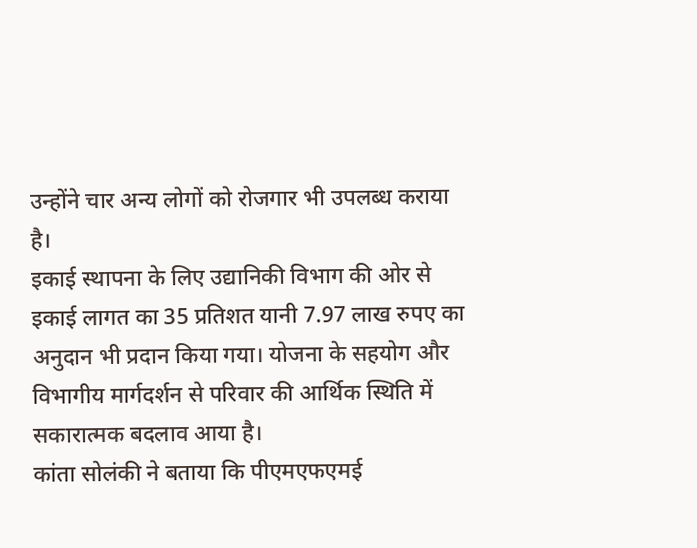उन्होंने चार अन्य लोगों को रोजगार भी उपलब्ध कराया है।
इकाई स्थापना के लिए उद्यानिकी विभाग की ओर से इकाई लागत का 35 प्रतिशत यानी 7.97 लाख रुपए का अनुदान भी प्रदान किया गया। योजना के सहयोग और विभागीय मार्गदर्शन से परिवार की आर्थिक स्थिति में सकारात्मक बदलाव आया है।
कांता सोलंकी ने बताया कि पीएमएफएमई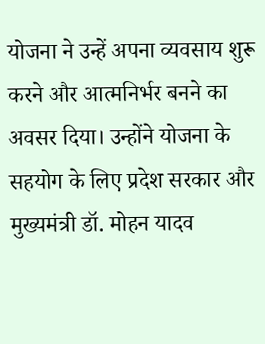योजना ने उन्हें अपना व्यवसाय शुरू करने और आत्मनिर्भर बनने का अवसर दिया। उन्होंने योजना के सहयोग के लिए प्रदेश सरकार और मुख्यमंत्री डॉ. मोहन यादव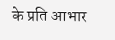के प्रति आभार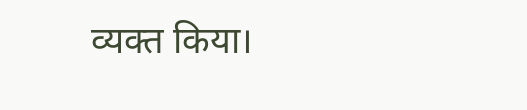व्यक्त किया।